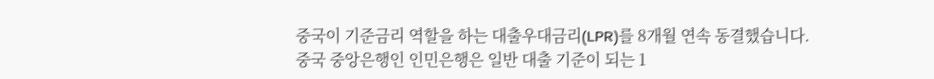중국이 기준금리 역할을 하는 대출우대금리(LPR)를 8개월 연속 동결했습니다.
중국 중앙은행인 인민은행은 일반 대출 기준이 되는 1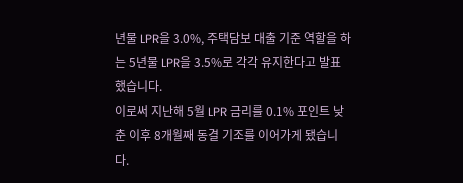년물 LPR을 3.0%, 주택담보 대출 기준 역할을 하는 5년물 LPR을 3.5%로 각각 유지한다고 발표했습니다.
이로써 지난해 5월 LPR 금리를 0.1% 포인트 낮춘 이후 8개월째 동결 기조를 이어가게 됐습니다.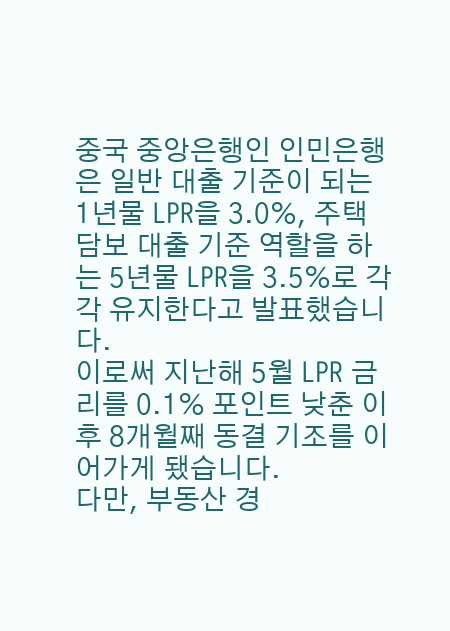중국 중앙은행인 인민은행은 일반 대출 기준이 되는 1년물 LPR을 3.0%, 주택담보 대출 기준 역할을 하는 5년물 LPR을 3.5%로 각각 유지한다고 발표했습니다.
이로써 지난해 5월 LPR 금리를 0.1% 포인트 낮춘 이후 8개월째 동결 기조를 이어가게 됐습니다.
다만, 부동산 경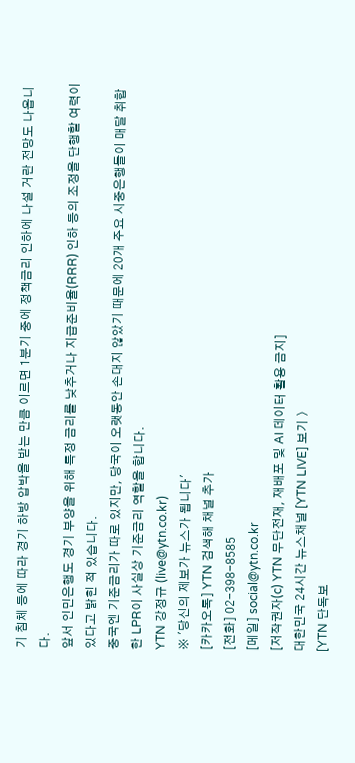기 침체 등에 따라 경기 하방 압박을 받는 만큼 이르면 1분기 중에 정책금리 인하에 나설 거란 전망도 나옵니다.
앞서 인민은행도 경기 부양을 위해 특정 금리를 낮추거나 지급준비율(RRR) 인하 등의 조정을 단행할 여력이 있다고 밝힌 적 있습니다.
중국엔 기준금리가 따로 있지만, 당국이 오랫동안 손대지 않았기 때문에 20개 주요 시중은행들이 매달 취합한 LPR이 사실상 기준금리 역할을 합니다.
YTN 강정규 (live@ytn.co.kr)
※ '당신의 제보가 뉴스가 됩니다'
[카카오톡] YTN 검색해 채널 추가
[전화] 02-398-8585
[메일] social@ytn.co.kr
[저작권자(c) YTN 무단전재, 재배포 및 AI 데이터 활용 금지]
대한민국 24시간 뉴스채널 [YTN LIVE] 보기 〉
[YTN 단독보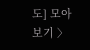도] 모아보기 〉